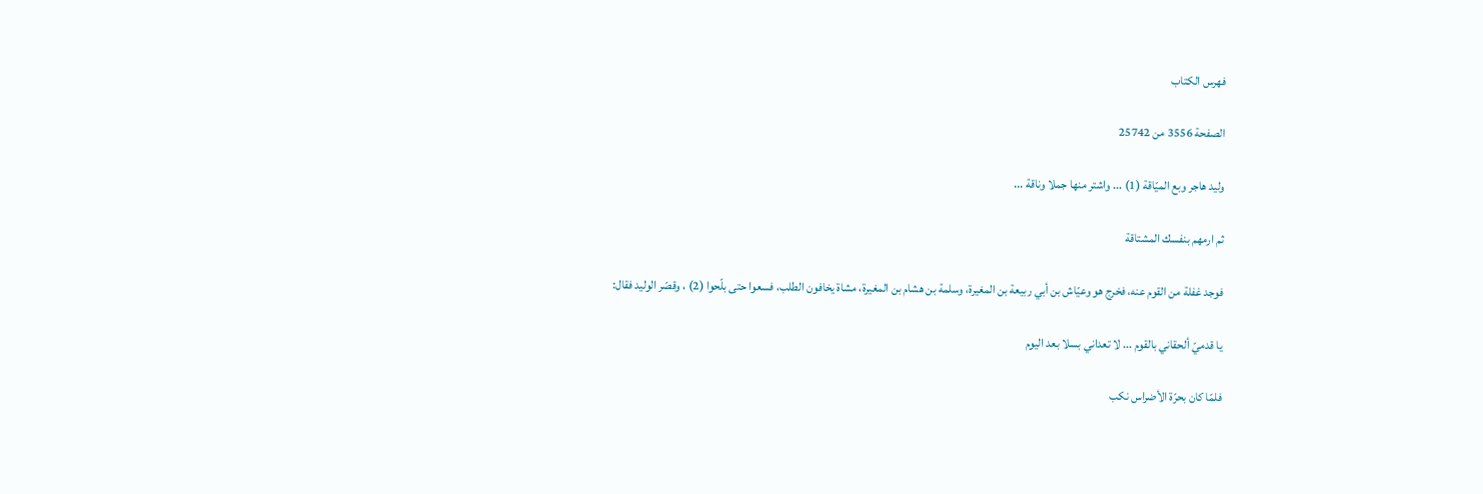فهرس الكتاب

الصفحة 3556 من 25742

وليد هاجر وبع الميّاقة (1) ... واشتر منها جملا وناقة ...

ثم ارمهم بنفسك المشتاقة

فوجد غفلة من القوم عنه، فخرج هو وعيّاش بن أبي ربيعة بن المغيرة، وسلمة بن هشام بن المغيرة، مشاة يخافون الطلب، فسعوا حتى بلّحوا (2) ، وقصّر الوليد فقال:

يا قدميّ ألحقاني بالقوم ... لا تعداني بسلا بعد اليوم

فلمّا كان بحرّة الأضراس نكب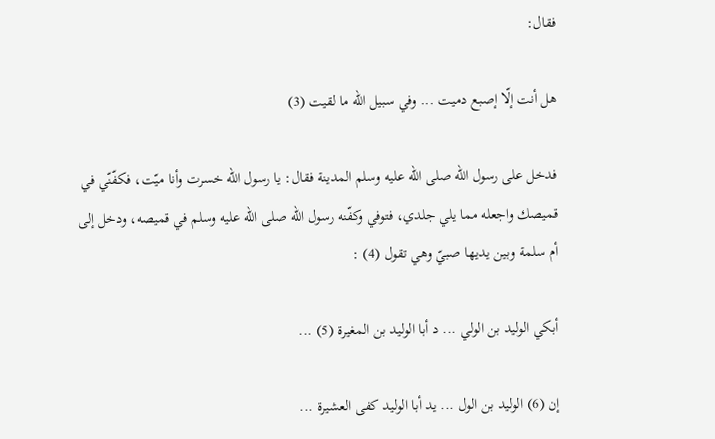فقال:

هل أنت إلّا إصبع دميت ... وفي سبيل الله ما لقيت (3)

فدخل على رسول الله صلى الله عليه وسلم المدينة فقال: يا رسول الله خسرت وأنا ميّت، فكفّنّي في قميصك واجعله مما يلي جلدي، فتوفي وكفّنه رسول الله صلى الله عليه وسلم في قميصه، ودخل إلى أم سلمة وبين يديها صبيّ وهي تقول (4) :

أبكي الوليد بن الولي ... د أبا الوليد بن المغيرة (5) ...

إن (6) الوليد بن الول ... يد أبا الوليد كفى العشيرة ...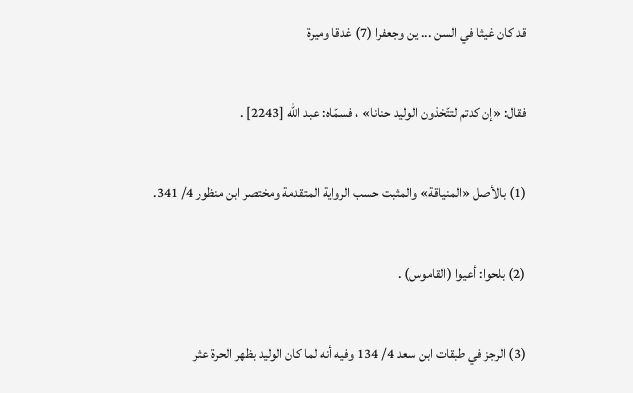قد كان غيثا في السن ... ين وجعفرا (7) غدقا وميرة

فقال: «إن كدتم لتتّخذون الوليد حنانا» ، فسمّاه: عبد الله [2243] .

(1) بالأصل «المنياقة» والمثبت حسب الرواية المتقدمة ومختصر ابن منظور 4/ 341.

(2) بلحوا: أعيوا (القاموس) .

(3) الرجز في طبقات ابن سعد 4/ 134 وفيه أنه لما كان الوليد بظهر الحرة عثر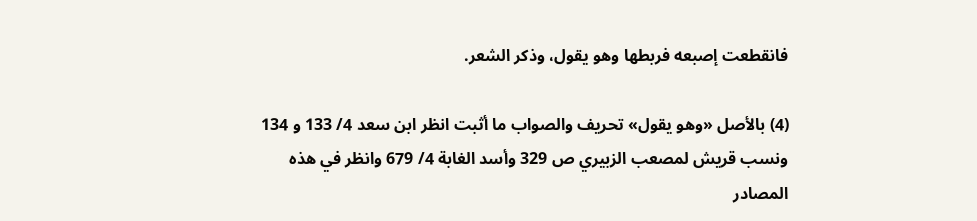فانقطعت إصبعه فربطها وهو يقول، وذكر الشعر.

(4) بالأصل «وهو يقول» تحريف والصواب ما أثبت انظر ابن سعد 4/ 133 و 134 ونسب قريش لمصعب الزبيري ص 329 وأسد الغابة 4/ 679 وانظر في هذه المصادر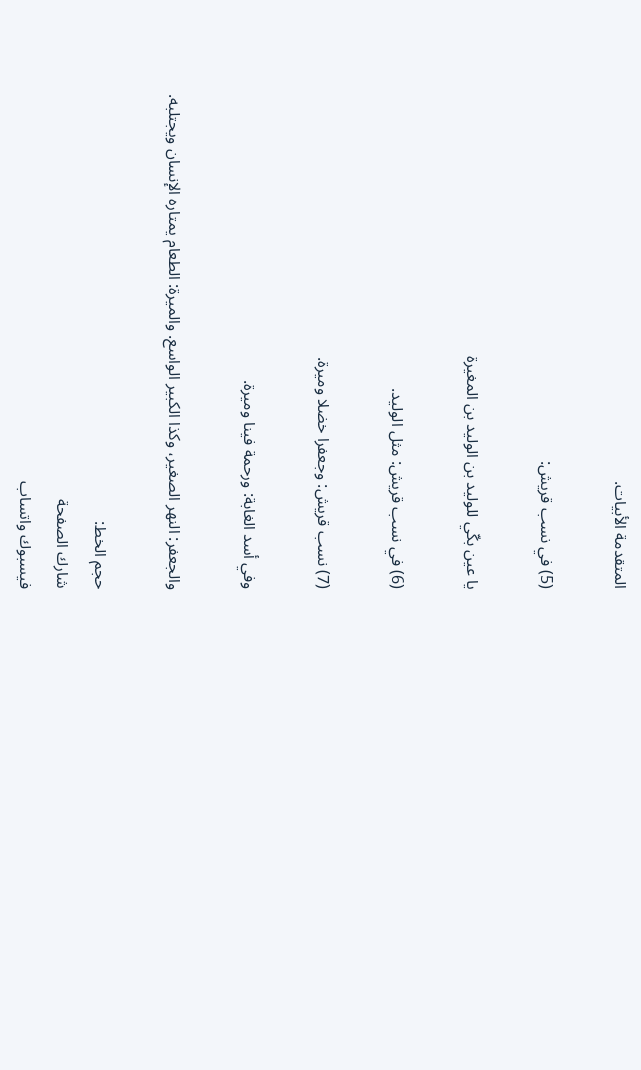المتقدمة الأبيات.

(5) في نسب قريش:

يا عين بكّي للوليد بن الوليد بن المغيرة

(6) في نسب قريش: مثل الوليد.

(7) نسب قريش: وجعفرا خضلا وميرة.

وفي أسد الغابة: ورحمة فينا وميرة.

والجعفر: النهر الصغير، وكذا الكبير الواسع. والميرة: الطعام يمتاره الإنسان ويجتلبه.

حجم الخط:
شارك الصفحة
فيسبوك واتساب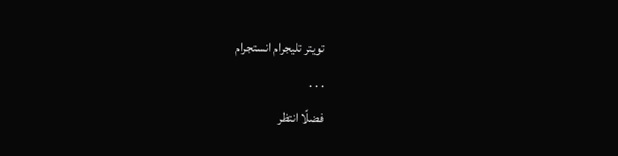تويتر تليجرام انستجرام
. . .
فضلًا انتظر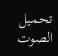تحميل الصوت